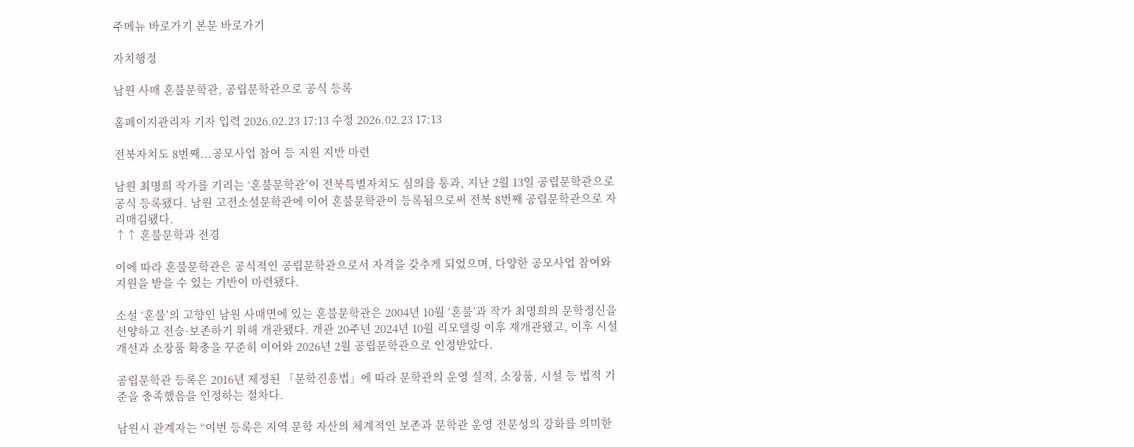주메뉴 바로가기 본문 바로가기

자치행정

남원 사매 혼불문학관, 공립문학관으로 공식 등록

홈페이지관리자 기자 입력 2026.02.23 17:13 수정 2026.02.23 17:13

전북자치도 8번째...공모사업 참여 등 지원 지반 마련

남원 최명희 작가를 기리는 ‘혼불문학관’이 전북특별자치도 심의를 통과, 지난 2월 13일 공립문학관으로 공식 등록됐다. 남원 고전소설문학관에 이어 혼불문학관이 등록됨으로써 전북 8번째 공립문학관으로 자리매김됐다.
↑↑ 혼불문학과 전경

이에 따라 혼불문학관은 공식적인 공립문학관으로서 자격을 갖추게 되었으며, 다양한 공모사업 참여와 지원을 받을 수 있는 기반이 마련됐다.

소설 ‘혼불’의 고향인 남원 사매면에 있는 혼불문학관은 2004년 10월 ‘혼불’과 작가 최명희의 문학정신을 선양하고 전승·보존하기 위해 개관됐다. 개관 20주년 2024년 10월 리모델링 이후 재개관됐고, 이후 시설 개선과 소장품 확충을 꾸준히 이어와 2026년 2월 공립문학관으로 인정받았다.

공립문학관 등록은 2016년 제정된 「문학진흥법」에 따라 문학관의 운영 실적, 소장품, 시설 등 법적 기준을 충족했음을 인정하는 절차다.

남원시 관계자는 “이번 등록은 지역 문학 자산의 체계적인 보존과 문학관 운영 전문성의 강화를 의미한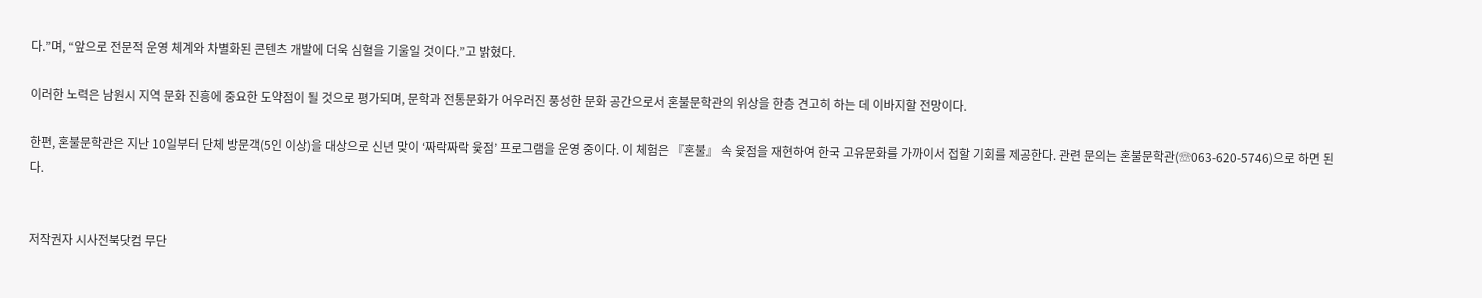다.”며, “앞으로 전문적 운영 체계와 차별화된 콘텐츠 개발에 더욱 심혈을 기울일 것이다.”고 밝혔다.

이러한 노력은 남원시 지역 문화 진흥에 중요한 도약점이 될 것으로 평가되며, 문학과 전통문화가 어우러진 풍성한 문화 공간으로서 혼불문학관의 위상을 한층 견고히 하는 데 이바지할 전망이다.

한편, 혼불문학관은 지난 10일부터 단체 방문객(5인 이상)을 대상으로 신년 맞이 ‘짜락짜락 윷점’ 프로그램을 운영 중이다. 이 체험은 『혼불』 속 윷점을 재현하여 한국 고유문화를 가까이서 접할 기회를 제공한다. 관련 문의는 혼불문학관(☏063-620-5746)으로 하면 된다.


저작권자 시사전북닷컴 무단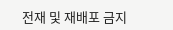전재 및 재배포 금지